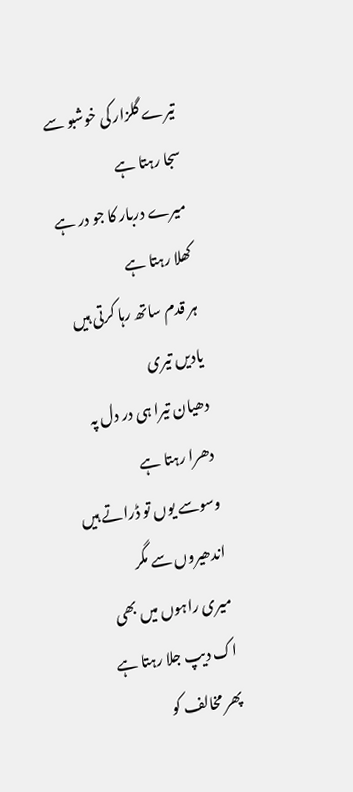تیرے گلزار کی خوشبو سے سجا رہتا ہے
میرے دربار کا جو در ہے کھلا رہتا ہے
ہر قدم ساتھ رہا کرتی ہیں یادیں تیری
دھیان تیرا ہی در دل پہ دھرا رہتا ہے
وسوسے یوں تو ڈراتے ہیں اندھیروں سے مگر
میری راہوں میں بھی اک دیپ جلا رہتا ہے
پھر مخالف کو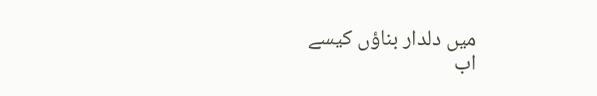میں دلدار بناؤں کیسے
اب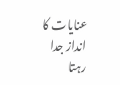عنایات کا انداز جدا رہتا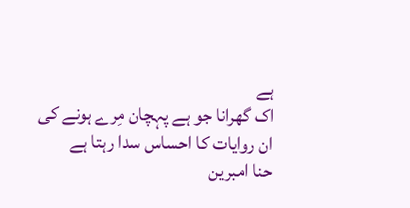ہے
اک گھرانا جو ہے پہچان مِرے ہونے کی
ان روایات کا احساس سدا رہتا ہے
حنا امبرین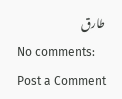طارق
No comments:
Post a Comment